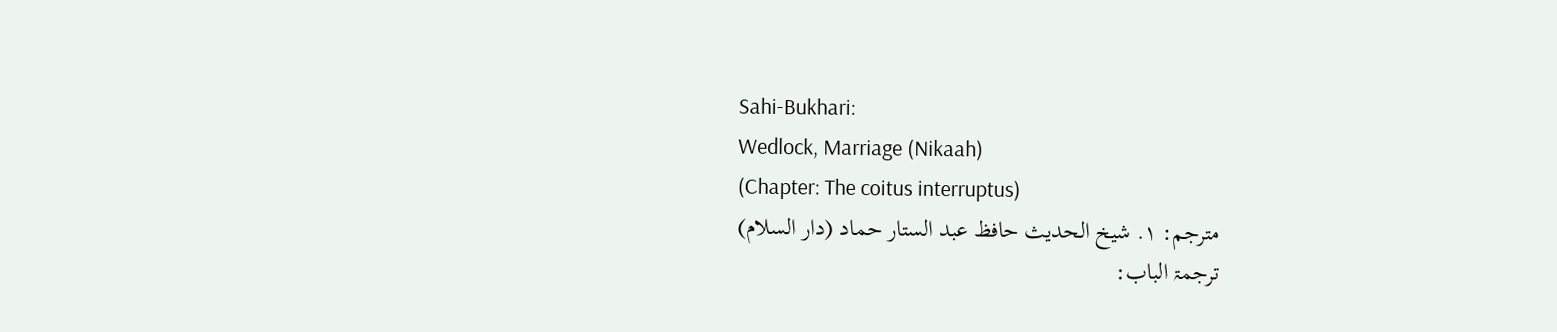Sahi-Bukhari:
Wedlock, Marriage (Nikaah)
(Chapter: The coitus interruptus)
مترجم: ١. شیخ الحدیث حافظ عبد الستار حماد (دار السلام)
ترجمۃ الباب: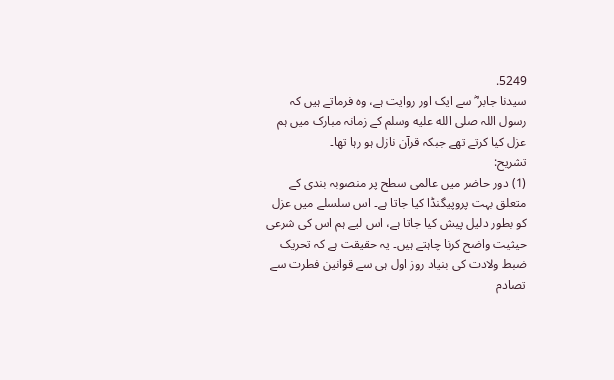5249.
سیدنا جابر ؓ سے ایک اور روایت ہے، وہ فرماتے ہیں کہ رسول اللہ صلى الله عليه وسلم کے زمانہ مبارک میں ہم عزل کیا کرتے تھے جبکہ قرآن نازل ہو رہا تھا۔
تشریح:
(1) دور حاضر ميں عالمی سطح پر منصوبہ بندی کے متعلق بہت پروپیگنڈا کیا جاتا ہے۔ اس سلسلے میں عزل کو بطور دلیل پیش کیا جاتا ہے، اس لیے ہم اس کی شرعی حیثیت واضح کرنا چاہتے ہیں۔ یہ حقیقت ہے کہ تحریک ضبط ولادت کی بنیاد روز اول ہی سے قوانین فطرت سے تصادم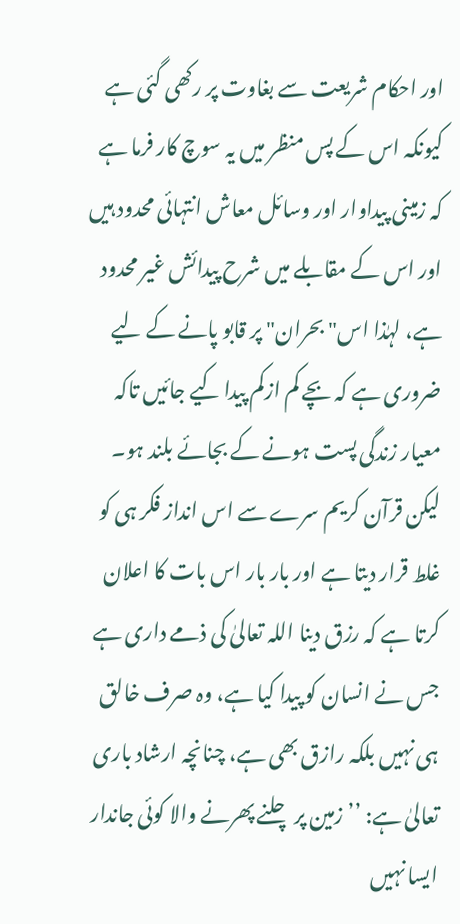اور احکام شریعت سے بغاوت پر رکھی گئی ہے کیونکہ اس کے پس منظر میں یہ سوچ کار فرما ہے کہ زمینی پیداوار اور وسائل معاش انتہائی محدود ہیں اور اس کے مقابلے میں شرح پیدائش غیر محدود ہے، لہٰذا اس"بحران" پر قابو پانے کے لیے ضروری ہے کہ بچے کم ازکم پیدا کیے جائیں تاکہ معیار زندگی پست ہونے کے بجائے بلند ہو۔ لیکن قرآن کریم سرے سے اس انداز فکر ہی کو غلط قرار دیتا ہے اور بار بار اس بات کا اعلان کرتا ہے کہ رزق دینا اللہ تعالیٰ کی ذمے داری ہے جس نے انسان کو پیدا کیا ہے، وہ صرف خالق ہی نہیں بلکہ رازق بھی ہے، چنانچہ ارشاد باری تعالیٰ ہے: ’’زمین پر چلنے پھرنے والا کوئی جاندار ایسا نہیں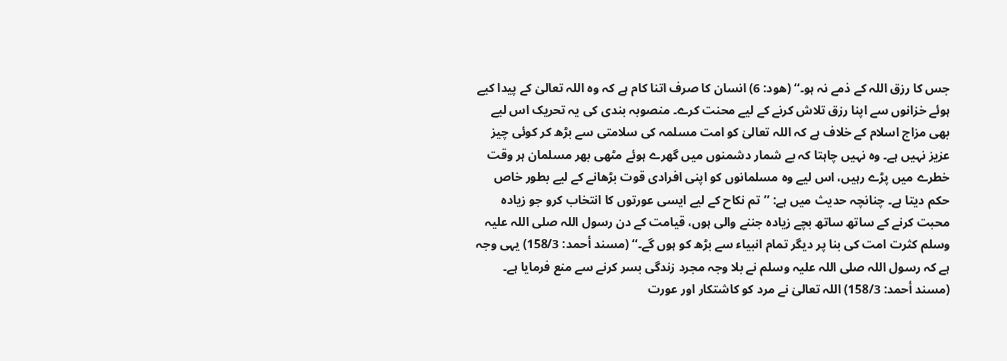جس کا رزق اللہ کے ذمے نہ ہو۔‘‘ (ھود: 6) انسان کا صرف اتنا کام ہے کہ وہ اللہ تعالیٰ کے پیدا کیے ہوئے خزانوں سے اپنا رزق تلاش کرنے کے لیے محنت کرے۔ منصوبہ بندی کی یہ تحریک اس لیے بھی مزاج اسلام کے خلاف ہے کہ اللہ تعالیٰ کو امت مسلمہ کی سلامتی سے بڑھ کر کوئی چیز عزیز نہیں ہے۔ وہ نہیں چاہتا کہ بے شمار دشمنوں میں گھرے ہوئے مٹھی بھر مسلمان ہر وقت خطرے میں پڑے رہیں، اس لیے وہ مسلمانوں کو اپنی افرادی قوت بڑھانے کے لیے بطور خاص حکم دیتا ہے۔ چنانچہ حدیث میں ہے: ’’تم نکاح کے لیے ایسی عورتوں کا انتخاب کرو جو زیادہ محبت کرنے کے ساتھ ساتھ بچے زیادہ جننے والی ہوں، قیامت کے دن رسول اللہ صلی اللہ علیہ وسلم کثرت امت کی بنا پر دیگر تمام انبیاء سے بڑھ کو ہوں گے۔‘‘ (مسند أحمد: 158/3) یہی وجہ ہے کہ رسول اللہ صلی اللہ علیہ وسلم نے بلا وجہ مجرد زندگی بسر کرنے سے منع فرمایا ہے۔ (مسند أحمد: 158/3) اللہ تعالیٰ نے مرد کو کاشتکار اور عورت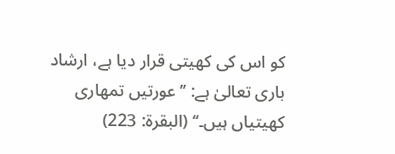کو اس کی کھیتی قرار دیا ہے، ارشاد باری تعالیٰ ہے: ’’عورتیں تمھاری کھیتیاں ہیں۔‘‘ (البقرة: 223)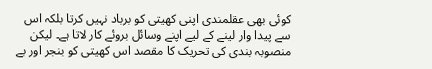کوئی بھی عقلمندی اپنی کھیتی کو برباد نہیں کرتا بلکہ اس سے پیدا وار لینے کے لیے اپنے وسائل بروئے کار لاتا ہے۔ لیکن منصوبہ بندی کی تحریک کا مقصد اس کھیتی کو بنجر اور بے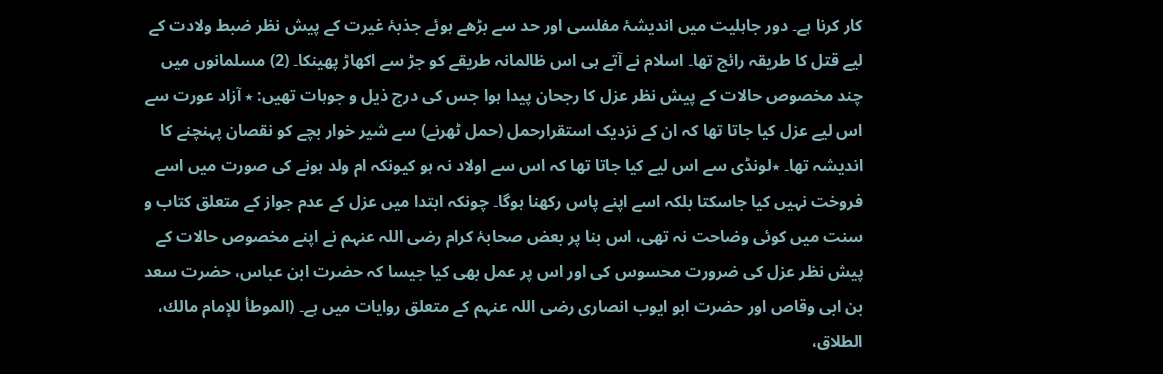کار کرنا ہے۔ دور جاہلیت میں اندیشۂ مفلسی اور حد سے بڑھے ہوئے جذبۂ غیرت کے پیش نظر ضبط ولادت کے لیے قتل کا طریقہ رائج تھا۔ اسلام نے آتے ہی اس ظالمانہ طریقے کو جڑ سے اکھاڑ پھینکا۔ (2) مسلمانوں میں چند مخصوص حالات کے پیش نظر عزل کا رجحان پیدا ہوا جس کی درج ذیل و جوہات تھیں: ٭ آزاد عورت سے اس لیے عزل کیا جاتا تھا کہ ان کے نزدیک استقرارحمل (حمل ٹھرنے) سے شیر خوار بچے کو نقصان پہنچنے کا اندیشہ تھا۔ ٭لونڈی سے اس لیے کیا جاتا تھا کہ اس سے اولاد نہ ہو کیونکہ ام ولد ہونے کی صورت میں اسے فروخت نہیں کیا جاسکتا بلکہ اسے اپنے پاس رکھنا ہوگا۔ چونکہ ابتدا میں عزل کے عدم جواز کے متعلق کتاب و سنت میں کوئی وضاحت نہ تھی، اس بنا پر بعض صحابۂ کرام رضی اللہ عنہم نے اپنے مخصوص حالات کے پیش نظر عزل کی ضرورت محسوس کی اور اس پر عمل بھی کیا جیسا کہ حضرت ابن عباس، حضرت سعد بن ابی وقاص اور حضرت ابو ایوب انصاری رضی اللہ عنہم کے متعلق روایات میں ہے۔ (الموطأ للإمام مالك، الطلاق،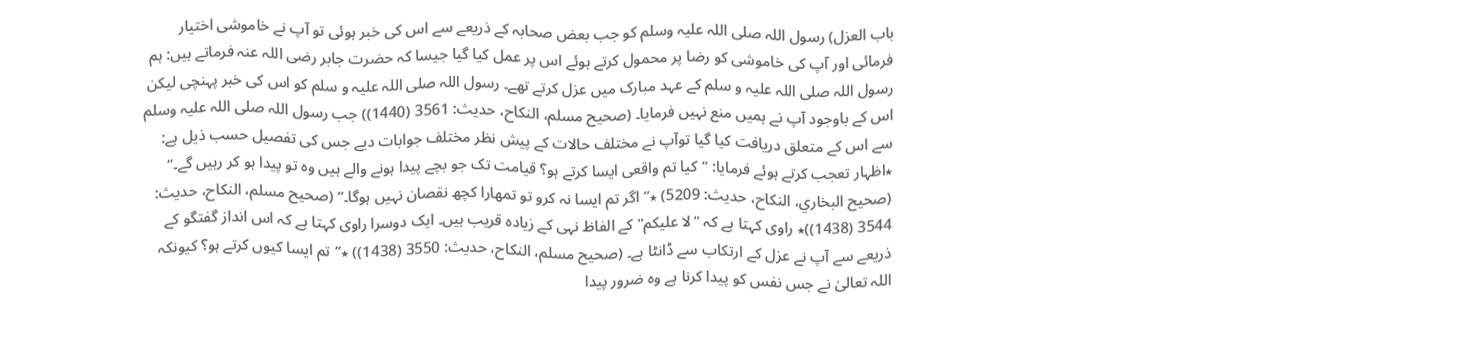باب العزل) رسول اللہ صلی اللہ علیہ وسلم کو جب بعض صحابہ کے ذریعے سے اس کی خبر ہوئی تو آپ نے خاموشی اختیار فرمائی اور آپ کی خاموشی کو رضا پر محمول کرتے ہوئے اس پر عمل کیا گیا جیسا کہ حضرت جابر رضی اللہ عنہ فرماتے ہیں: ہم رسول اللہ صلی اللہ علیہ و سلم کے عہد مبارک میں عزل کرتے تھے۔ رسول اللہ صلی اللہ علیہ و سلم کو اس کی خبر پہنچی لیکن اس کے باوجود آپ نے ہمیں منع نہیں فرمایا۔ (صحیح مسلم، النکاح، حدیث: 3561 (1440)) جب رسول اللہ صلی اللہ علیہ وسلم سے اس کے متعلق دریافت کیا گیا توآپ نے مختلف حالات کے پیش نظر مختلف جوابات دیے جس کی تفصیل حسب ذیل ہے: ٭اظہار تعجب کرتے ہوئے فرمایا: ’’کیا تم واقعی ایسا کرتے ہو؟ قیامت تک جو بچے پیدا ہونے والے ہیں وہ تو پیدا ہو کر رہیں گے۔‘‘ (صحیح البخاري، النکاح، حدیث: 5209) ٭’’اگر تم ایسا نہ کرو تو تمھارا کچھ نقصان نہیں ہوگا۔‘‘ (صحیح مسلم، النکاح، حدیث: 3544 (1438))٭ راوی کہتا ہے کہ "لا علیکم" کے الفاظ نہی کے زیادہ قریب ہیں۔ ایک دوسرا راوی کہتا ہے کہ اس انداز گفتگو کے ذریعے سے آپ نے عزل کے ارتکاب سے ڈانٹا ہے۔ (صحیح مسلم، النکاح، حدیث: 3550 (1438)) ٭’’تم ایسا کیوں کرتے ہو؟ کیونکہ اللہ تعالیٰ نے جس نفس کو پیدا کرنا ہے وہ ضرور پیدا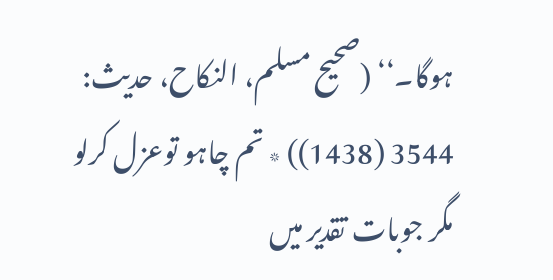ہوگا۔‘‘ (صحیح مسلم، النکاح، حدیث: 3544 (1438)) ٭ تم چاہو توعزل کرلو مگر جوبات تقدیر میں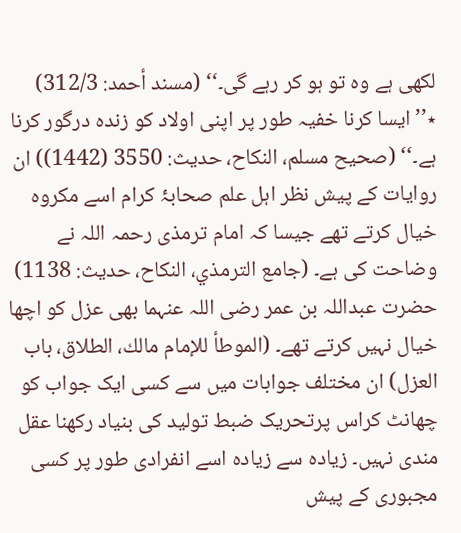لکھی ہے وہ تو ہو کر رہے گی۔‘‘ (مسند أحمد: 312/3) ٭’’ایسا کرنا خفیہ طور پر اپنی اولاد کو زندہ درگور کرنا ہے۔‘‘ (صحیح مسلم، النکاح، حدیث: 3550 (1442)) ان روایات کے پیش نظر اہل علم صحابۂ کرام اسے مکروہ خیال کرتے تھے جیسا کہ امام ترمذی رحمہ اللہ نے وضاحت کی ہے۔ (جامع الترمذي، النکاح، حدیث: 1138) حضرت عبداللہ بن عمر رضی اللہ عنہما بھی عزل کو اچھا خیال نہیں کرتے تھے۔ (الموطأ للإمام مالك، الطلاق، باب العزل) ان مختلف جوابات میں سے کسی ایک جواب کو چھانٹ کراس پرتحریک ضبط تولید کی بنیاد رکھنا عقل مندی نہیں۔ زیادہ سے زیادہ اسے انفرادی طور پر کسی مجبوری کے پیش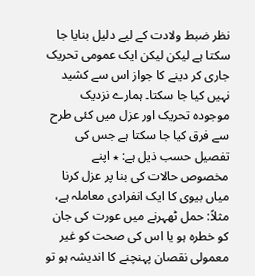نظر ضبط ولادت کے لیے دلیل بنایا جا سکتا ہے لیکن لیکن ایک عمومی تحریک جاری کر دینے کا جواز اس سے کشید نہیں کیا جا سکتا۔ ہمارے نزدیک موجودہ تحریک اور عزل میں کئی طرح سے فرق کیا جا سکتا ہے جس کی تفصیل حسب ذیل ہے: ٭ اپنے مخصوص حالات کی بنا پر عزل کرنا میاں بیوی کا ایک انفرادی معاملہ ہے، مثلاً: حمل ٹھہرنے میں عورت کی جان کو خطرہ ہو یا اس کی صحت کو غیر معمولی نقصان پہنچنے کا اندیشہ ہو تو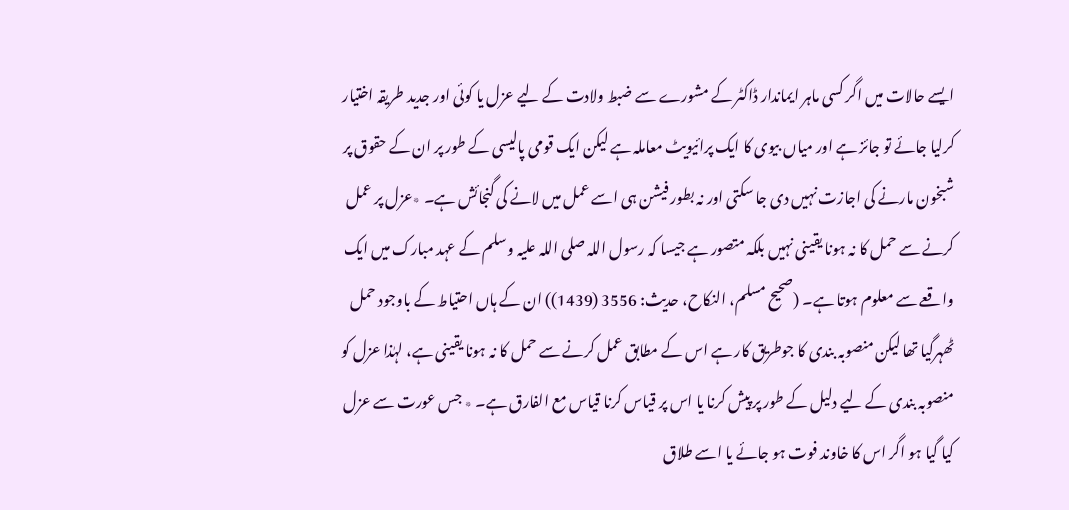ایسے حالات میں اگر کسی ماہر ایماندار ڈاکٹر کے مشورے سے ضبط ولادت کے لیے عزل یا کوئی اور جدید طریقہ اختیار کرلیا جائے تو جائز ہے اور میاں بیوی کا ایک پرائیویٹ معاملہ ہے لیکن ایک قومی پالیسی کے طور پر ان کے حقوق پر شبخون مارنے کی اجازت نہیں دی جا سکتی اور نہ بطور فیشن ہی اسے عمل میں لانے کی گنجائش ہے۔ ٭عزل پر عمل کرنے سے حمل کا نہ ہونا یقینی نہیں بلکہ متصور ہے جیسا کہ رسول اللہ صلی اللہ علیہ وسلم کے عہد مبارک میں ایک واقعے سے معلوم ہوتا ہے۔ (صحیح مسلم، النکاح، حدیث: 3556 (1439)) ان کے ہاں احتیاط کے باوجود حمل ٹھہرگیا تھا لیکن منصوبہ بندی کا جوطریق کار ہے اس کے مطابق عمل کرنے سے حمل کا نہ ہونا یقینی ہے، لہٰذا عزل کو منصوبہ بندی کے لیے دلیل کے طور پر پیش کرنا یا اس پر قیاس کرنا قیاس مع الفارق ہے۔ ٭ جس عورت سے عزل کیا گیا ہو اگر اس کا خاوند فوت ہو جائے یا اسے طلاق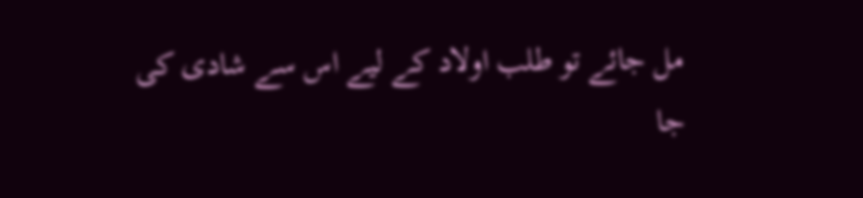مل جائے تو طلب اولاد کے لیے اس سے شادی کی جا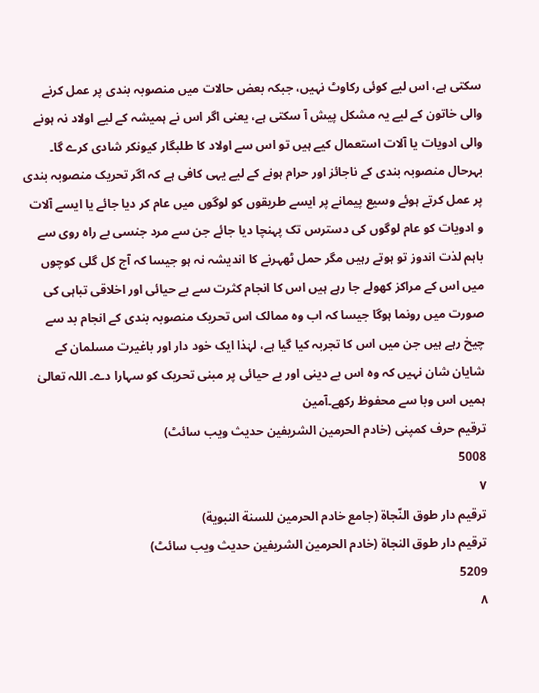سکتی ہے، اس لیے کوئی رکاوٹ نہیں، جبکہ بعض حالات میں منصوبہ بندی پر عمل کرنے والی خاتون کے لیے یہ مشکل پیش آ سکتی ہے، یعنی اگر اس نے ہمیشہ کے لیے اولاد نہ ہونے والی ادویات یا آلات استعمال کیے ہیں تو اس سے اولاد کا طلبگار کیونکر شادی کرے گا۔ بہرحال منصوبہ بندی کے ناجائز اور حرام ہونے کے لیے یہی کافی ہے کہ اگر تحریک منصوبہ بندی پر عمل کرتے ہوئے وسیع پیمانے پر ایسے طریقوں کو لوگوں میں عام کر دیا جائے یا ایسے آلات و ادویات کو عام لوگوں کی دسترس تک پہنچا دیا جائے جن سے مرد جنسی بے راہ روی سے باہم لذت اندوز تو ہوتے رہیں مگر حمل ٹھہرنے کا اندیشہ نہ ہو جیسا کہ آج کل گلی کوچوں میں اس کے مراکز کھولے جا رہے ہیں اس کا انجام کثرت سے بے حیائی اور اخلاقی تباہی کی صورت میں رونما ہوگا جیسا کہ اب وہ ممالک اس تحریک منصوبہ بندی کے انجام بد سے چیخ رہے ہیں جن میں اس کا تجربہ کیا گیا ہے، لہٰذا ایک خود دار اور باغیرت مسلمان کے شایان شان نہیں کہ وہ اس بے دینی اور بے حیائی پر مبنی تحریک کو سہارا دے۔ اللہ تعالیٰ ہمیں اس وبا سے محفوظ رکھے۔آمين
ترقیم حرف کمپنی (خادم الحرمین الشریفین حدیث ویب سائٹ)
5008
٧
ترقيم دار طوق النّجاة (جامع خادم الحرمين للسنة النبوية)
ترقیم دار طوق النجاۃ (خادم الحرمین الشریفین حدیث ویب سائٹ)
5209
٨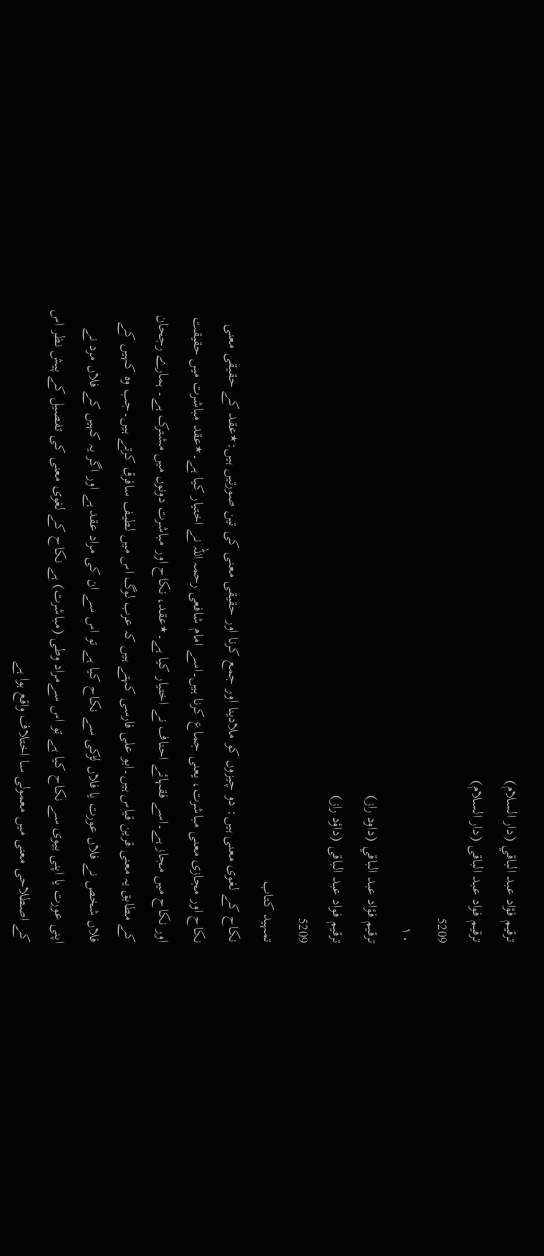ترقيم فؤاد عبد الباقي (دار السلام)
ترقیم فواد عبد الباقی (دار السلام)
5209
١٠
ترقيم فؤاد عبد الباقي (داود راز)
ترقیم فواد عبد الباقی (داؤد راز)
5209
تمہید کتاب
نکاح کے لغوی معنی ہیں: دو چیزوں کو ملادینا اور جمع کرنا اور حقیقی معنی کی تین صورتیں ہیں:٭عقد کے حقیقی معنی نکاح اور مجازی معنی مباشرت، یعنی جماع کرنا ہیں۔اسے امام شافعی رحمہ اللہ نے اختیار کیا ہے۔٭عقد مباشرت میں حقیقت اور نکاح میں مجاز ہے۔اسے فقہائے احناف نے اختیار کیا ہے۔٭عقد، نکاح اور مباشرت دونوں میں مشترک ہے۔ ہمارے رجحان کے مطابق یہ معنی قرین قیاس ہیں۔ابو علی فارسی کہتے ہیں کہ عرب لوگ اس میں لطیف سافرق کرتے ہیں۔جب وہ کہیں کے فلاں شخص نے فلاں عورت یا فلاں لڑکی سے نکاح کیا ہے تو اس سے ان کی مراد عقد ہے اور اگر یہ کہیں کے فلاں مرد نے اپنی عورت یا اپنی بیوی سے نکاح کیا ہے تو اس سےمراد وطی (مباشرت) ہے نکاح کے لغوی معنی کی تفصیل کے پیش نظر اس کے اصطلاحی معنی میں معمولی سا اختلاف واقع ہوا ہے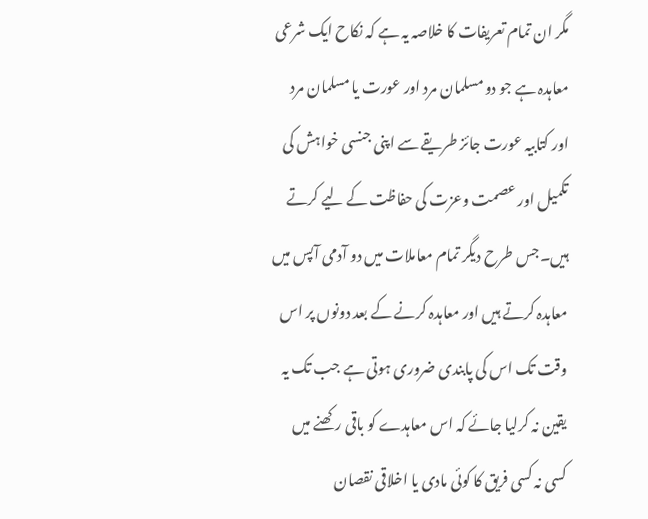مگر ان تمام تعریفات کا خلاصہ یہ ہے کہ نکاح ایک شرعی معاہدہ ہے جو دو مسلمان مرد اور عورت یا مسلمان مرد اور کتابیہ عورت جائز طریقے سے اپنی جنسی خواہش کی تکمیل اور عصمت وعزت کی حفاظت کے لیے کرتے ہیں۔جس طرح دیگر تمام معاملات میں دو آدمی آپس میں معاہدہ کرتے ہیں اور معاہدہ کرنے کے بعد دونوں پر اس وقت تک اس کی پابندی ضروری ہوتی ہے جب تک یہ یقین نہ کرلیا جائے کہ اس معاہدے کو باقی رکھنے میں کسی نہ کسی فریق کا کوئی مادی یا اخلاقی نقصان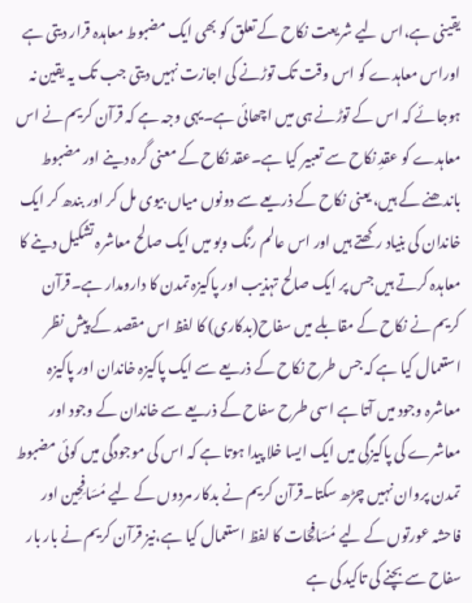یقینی ہے،اس لیے شریعت نکاح کے تعلق کو بھی ایک مضبوط معاہدہ قرار دیتی ہے اوراس معاہدے کو اس وقت تک توڑنے کی اجازت نہیں دیتی جب تک یہ یقین نہ ہوجائے کہ اس کے توڑنے ہی میں اچھائی ہے۔یہی وجہ ہے کہ قرآن کریم نے اس معاہدے کو عقدِ نکاح سے تعبیر کیا ہے۔عقد نکاح کے معنی گرہ دینے اور مضبوط باندھنے کے ہیں، یعنی نکاح کے ذریعے سے دونوں میاں بیوی مل کر اور بندھ کر ایک خاندان کی بنیاد رکھتے ہیں اور اس عالم رنگ وبو میں ایک صالح معاشرہ تشکیل دینے کا معاہدہ کرتے ہیں جس پر ایک صالح تہذیب اور پاکیزہ تمدن کا دارومدار ہے۔قرآن کریم نے نکاح کے مقابلے میں سفاح(بدکاری) کا لفظ اس مقصد کے پیش نظر استعمال کیا ہے کہ جس طرح نکاح کے ذریعے سے ایک پاکیزہ خاندان اور پاکیزہ معاشرہ وجود میں آتا ہے اسی طرح سفاح کے ذریعے سے خاندان کے وجود اور معاشرے کی پاکیزگی میں ایک ایسا خلا پیدا ہوتا ہے کہ اس کی موجودگی میں کوئی مضبوط تمدن پروان نہیں چڑھ سکتا۔قرآن کریم نے بدکار مردوں کے لیے مُسَافِحِين اور فاحشہ عورتوں کے لیے مُسَافِحَات کا لفظ استعمال کیا ہے،نیز قرآن کریم نے بار بار سفاح سے بچنے کی تاکید کی ہے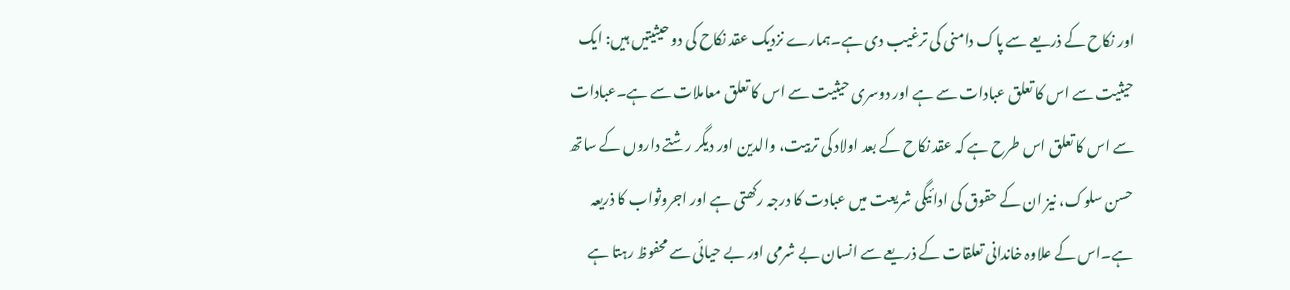اور نکاح کے ذریعے سے پاک دامنی کی ترغیب دی ہے۔ہمارے نزدیک عقد نکاح کی دو حیثیتیں ہیں: ایک حیثیت سے اس کا تعلق عبادات سے ہے اور دوسری حیثیت سے اس کا تعلق معاملات سے ہے۔عبادات سے اس کا تعلق اس طرح ہے کہ عقد نکاح کے بعد اولاد کی تربیت، والدین اور دیگر رشتے داروں کے ساتھ حسن سلوک، نیز ان کے حقوق کی ادائیگی شریعت میں عبادت کا درجہ رکھتی ہے اور اجروثواب کا ذریعہ ہے۔اس کے علاوہ خاندانی تعلقات کے ذریعے سے انسان بے شرمی اور بے حیائی سے محفوظ رہتا ہے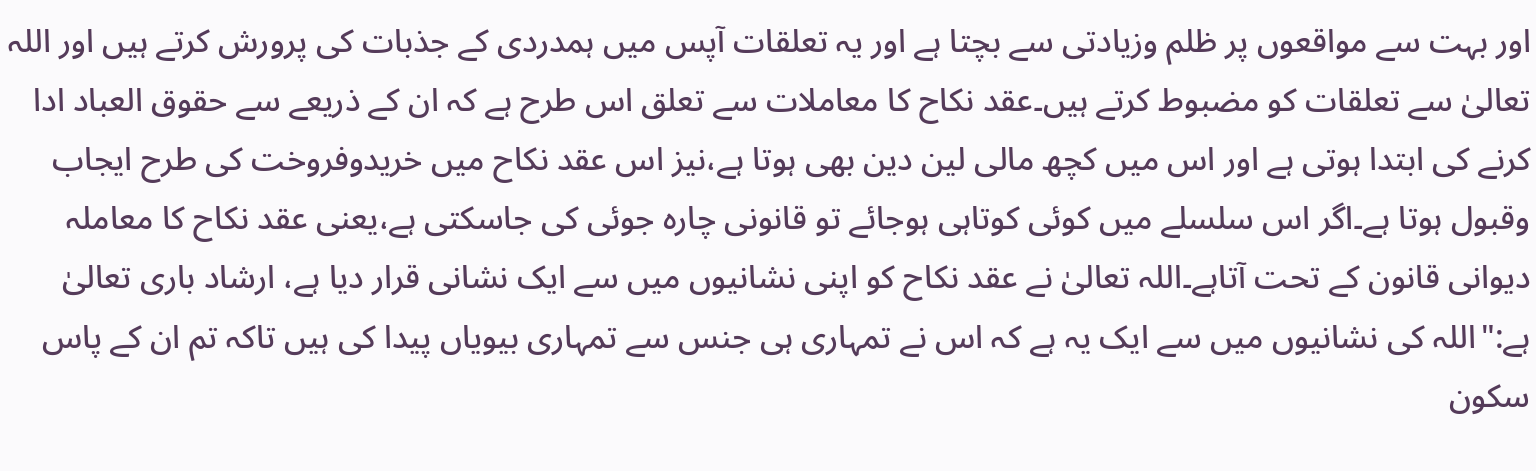اور بہت سے مواقعوں پر ظلم وزیادتی سے بچتا ہے اور یہ تعلقات آپس میں ہمدردی کے جذبات کی پرورش کرتے ہیں اور اللہ تعالیٰ سے تعلقات کو مضبوط کرتے ہیں۔عقد نکاح کا معاملات سے تعلق اس طرح ہے کہ ان کے ذریعے سے حقوق العباد ادا کرنے کی ابتدا ہوتی ہے اور اس میں کچھ مالی لین دین بھی ہوتا ہے،نیز اس عقد نکاح میں خریدوفروخت کی طرح ایجاب وقبول ہوتا ہے۔اگر اس سلسلے میں کوئی کوتاہی ہوجائے تو قانونی چارہ جوئی کی جاسکتی ہے،یعنی عقد نکاح کا معاملہ دیوانی قانون کے تحت آتاہے۔اللہ تعالیٰ نے عقد نکاح کو اپنی نشانیوں میں سے ایک نشانی قرار دیا ہے، ارشاد باری تعالیٰ ہے:"اللہ کی نشانیوں میں سے ایک یہ ہے کہ اس نے تمہاری ہی جنس سے تمہاری بیویاں پیدا کی ہیں تاکہ تم ان کے پاس سکون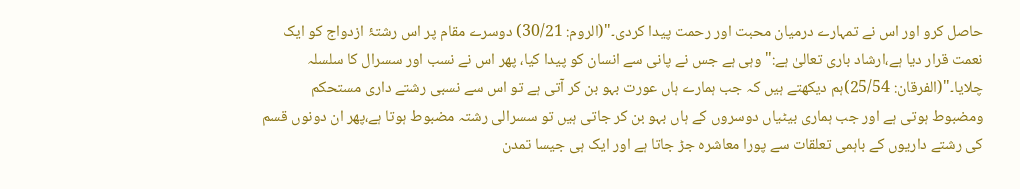حاصل کرو اور اس نے تمہارے درمیان محبت اور رحمت پیدا کردی۔"(الروم: 30/21) دوسرے مقام پر اس رشتۂ ازدواج کو ایک نعمت قرار دیا ہے،ارشاد باری تعالیٰ ہے:" وہی ہے جس نے پانی سے انسان کو پیدا کیا، پھر اس نے نسب اور سسرال کا سلسلہ چلایا۔"(الفرقان: 25/54)ہم دیکھتے ہیں کہ جب ہمارے ہاں عورت بہو بن کر آتی ہے تو اس سے نسبی رشتے داری مستحکم ومضبوط ہوتی ہے اور جب ہماری بیٹیاں دوسروں کے ہاں بہو بن کر جاتی ہیں تو سسرالی رشتہ مضبوط ہوتا ہے،پھر ان دونوں قسم کی رشتے داریوں کے باہمی تعلقات سے پورا معاشرہ جڑ جاتا ہے اور ایک ہی جیسا تمدن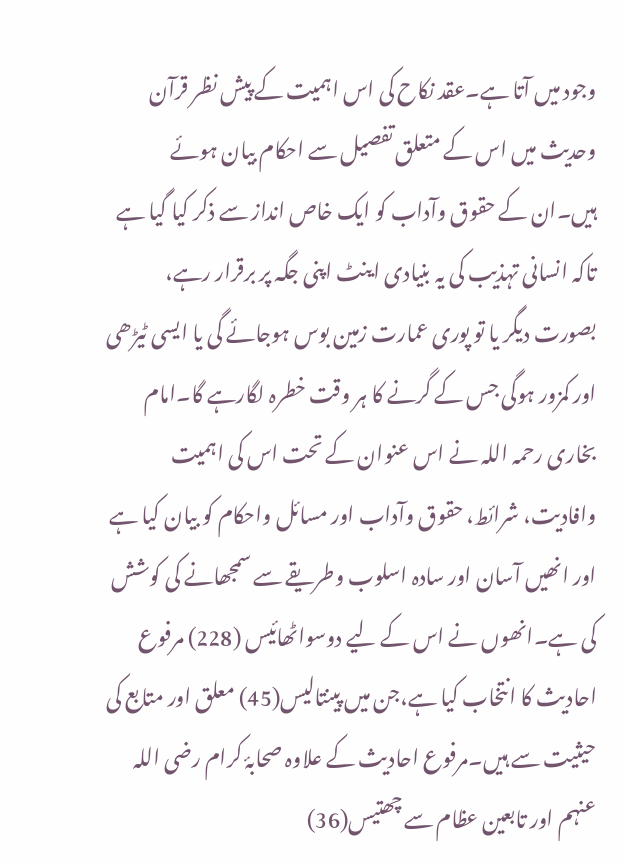وجود میں آتا ہے۔عقد نکاح کی اس اہمیت کے پیش نظر قرآن وحدیث میں اس کے متعلق تفصیل سے احکام بیان ہوئے ہیں۔ان کے حقوق وآداب کو ایک خاص انداز سے ذکر کیا گیا ہے تاکہ انسانی تہذیب کی یہ بنیادی اینٹ اپنی جگہ پر برقرار رہے، بصورت دیگر یا تو پوری عمارت زمین بوس ہوجائے گی یا ایسی ٹیڑھی اور کمزور ہوگی جس کے گرنے کا ہر وقت خطرہ لگارہے گا۔امام بخاری رحمہ اللہ نے اس عنوان کے تحت اس کی اہمیت وافادیت، شرائط، حقوق وآداب اور مسائل واحکام کو بیان کیا ہے اور انھیں آسان اور سادہ اسلوب وطریقے سے سمجھانے کی کوشش کی ہے۔انھوں نے اس کے لیے دوسواٹھائیس (228) مرفوع احادیث کا انتخاب کیا ہے،جن میں پینتالیس(45) معلق اور متابع کی حیثیت سے ہیں۔مرفوع احادیث کے علاوہ صحابۂ کرام رضی اللہ عنہم اور تابعین عظام سے چھتیس(36)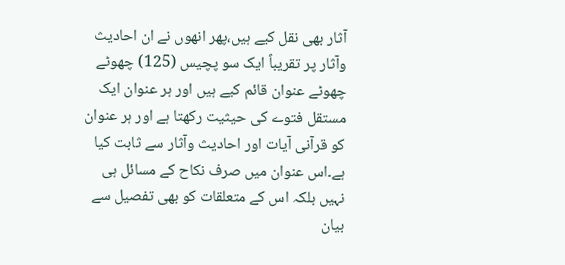آثار بھی نقل کیے ہیں،پھر انھوں نے ان احادیث وآثار پر تقریباً ایک سو پچیس (125) چھوٹے چھوٹے عنوان قائم کیے ہیں اور ہر عنوان ایک مستقل فتوے کی حیثیت رکھتا ہے اور ہر عنوان کو قرآنی آیات اور احادیث وآثار سے ثابت کیا ہے۔اس عنوان میں صرف نکاح کے مسائل ہی نہیں بلکہ اس کے متعلقات کو بھی تفصیل سے بیان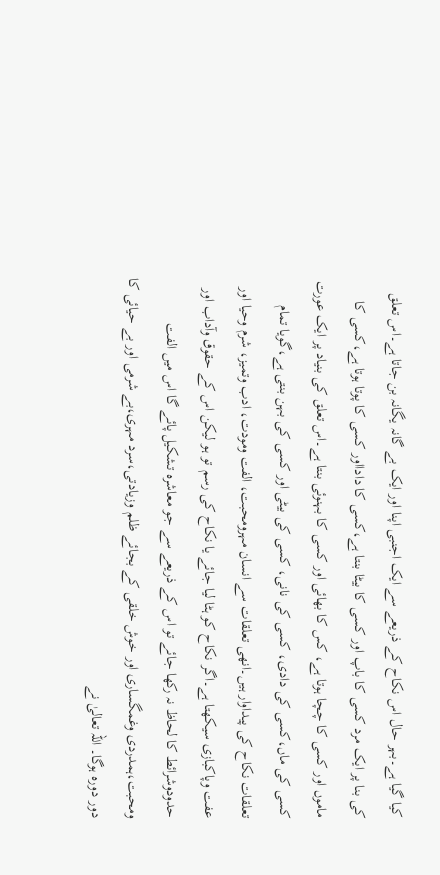کیا گیا ہے۔بہر حال اس نکاح کے ذریعے سے ایک اجنبی اپنا اور ایک بے گانہ یگانہ بن جاتا ہے۔اس تعلق کی بنا پر ایک مرد کسی کا باپ اور کسی کا بیٹا بنتا ہے،کسی کا دادااور کسی کا پوتا ہوتا ہے،کسی کا ماموں اور کسی کا چچا ہوتا ہے، کس کا بھائی اور کسی کا بہنوئی بنتا ہے۔اس تعلق کی بنیاد پر ایک عورت کسی کی ماں،کسی کی دادی، کسی کی نانی، کسی کی بیٹی اور کسی کی بہن بنتی ہے،گویا تمام تعلقات نکاح کی پیداوار ہیں۔انھی تعلقات سے انسان مہرومحبت، الفت ومودت، ادب وتمیز، شرم وحیا اور عفت وپاکبازی سیکھتا ہے۔اگر نکاح کو ہٹا لیا جائے یا نکاح کی رسم تو ہو لیکن اس کے حقوق وآداب اور حدودوشرائط کا لحاظ نہ رکھا جائے تو اس کے ذریعے سے جو معاشرہ تشکیل پائے گا اس میں الفت ومحبت،ہمدردی وغمگساری اور خوش خلقی کے بجائے ظلم وزیادتی،سرد مہری،بے شرمی اور بے حیائی کا دور دورہ ہوگا۔ اللہ تعالیٰ نے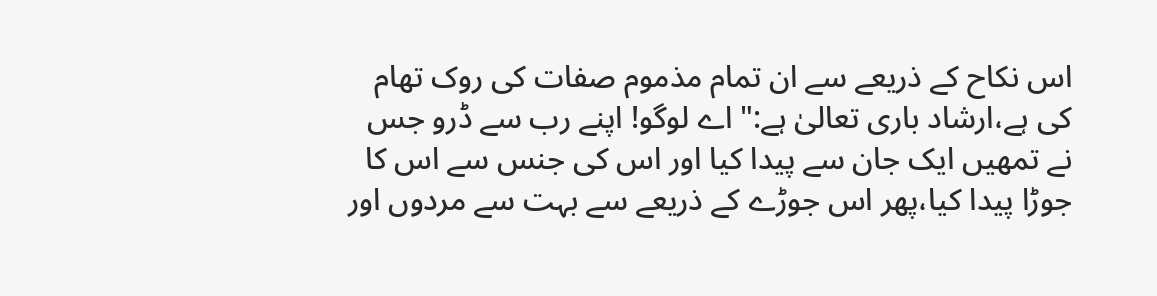اس نکاح کے ذریعے سے ان تمام مذموم صفات کی روک تھام کی ہے،ارشاد باری تعالیٰ ہے:" اے لوگو! اپنے رب سے ڈرو جس نے تمھیں ایک جان سے پیدا کیا اور اس کی جنس سے اس کا جوڑا پیدا کیا،پھر اس جوڑے کے ذریعے سے بہت سے مردوں اور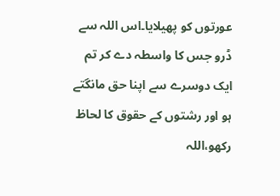عورتوں کو پھیلایا۔اس اللہ سے ڈرو جس کا واسطہ دے کر تم ایک دوسرے سے اپنا حق مانگتے ہو اور رشتوں کے حقوق کا لحاظ رکھو،اللہ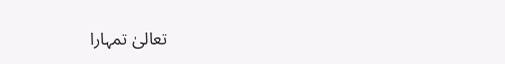تعالیٰ تمہارا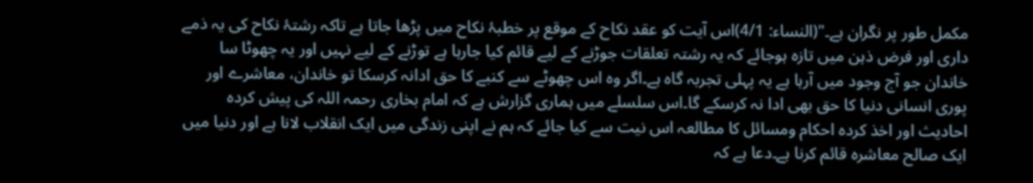مکمل طور پر نگران ہے۔"(النساء: 4/1)اس آیت کو عقد نکاح کے موقع پر خطبۂ نکاح میں پڑھا جاتا ہے تاکہ رشتۂ نکاح کی یہ ذمے داری اور فرض ذہن میں تازہ ہوجائے کہ یہ رشتہ تعلقات جوڑنے کے لیے قائم کیا جارہا ہے توڑنے کے لیے نہیں اور یہ چھوٹا سا خاندان جو آج وجود میں آرہا ہے یہ پہلی تجربہ گاہ ہے۔اگر وہ اس چھوٹے سے کنبے کا حق ادانہ کرسکا تو خاندان، معاشرے اور پوری انسانی دنیا کا حق بھی ادا نہ کرسکے گا۔اس سلسلے میں ہماری گزارش ہے کہ امام بخاری رحمہ اللہ کی پیش کردہ احادیث اور اخذ کردہ احکام ومسائل کا مطالعہ اس نیت سے کیا جائے کہ ہم نے اپنی زندگی میں ایک انقلاب لانا ہے اور دنیا میں ایک صالح معاشرہ قائم کرنا ہے۔دعا ہے کہ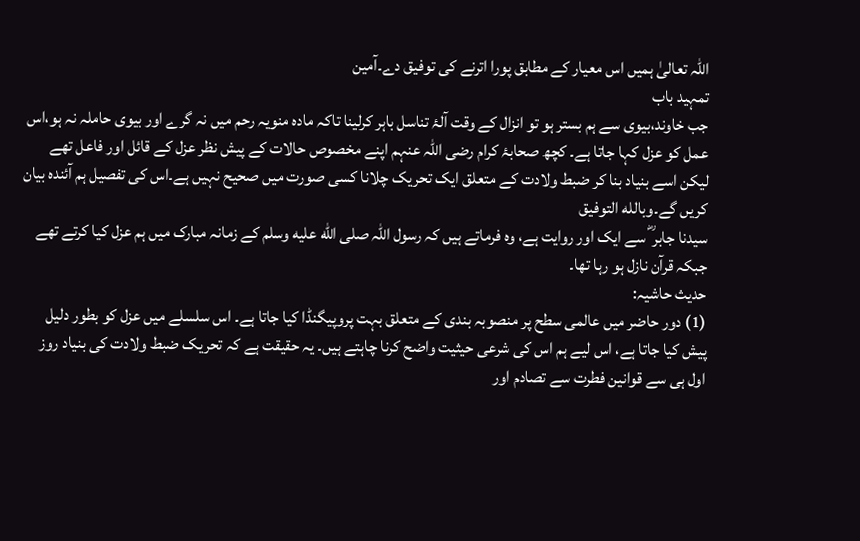اللہ تعالیٰ ہمیں اس معیار کے مطابق پورا اترنے کی توفیق دے۔آمين
تمہید باب
جب خاوند،بیوی سے ہم بستر ہو تو انزال کے وقت آلۂ تناسل باہر کرلینا تاکہ مادہ منویہ رحم میں نہ گرے اور بیوی حاملہ نہ ہو،اس عمل کو عزل کہا جاتا ہے۔ کچھ صحابۂ کرام رضی اللہ عنہم اپنے مخصوص حالات کے پیش نظر عزل کے قائل اور فاعل تھے لیکن اسے بنیاد بنا کر ضبط ولادت کے متعلق ایک تحریک چلانا کسی صورت میں صحیح نہیں ہے۔اس کی تفصیل ہم آئندہ بیان کریں گے۔وبالله التوفيق
سیدنا جابر ؓ سے ایک اور روایت ہے، وہ فرماتے ہیں کہ رسول اللہ صلى الله عليه وسلم کے زمانہ مبارک میں ہم عزل کیا کرتے تھے جبکہ قرآن نازل ہو رہا تھا۔
حدیث حاشیہ:
(1) دور حاضر ميں عالمی سطح پر منصوبہ بندی کے متعلق بہت پروپیگنڈا کیا جاتا ہے۔ اس سلسلے میں عزل کو بطور دلیل پیش کیا جاتا ہے، اس لیے ہم اس کی شرعی حیثیت واضح کرنا چاہتے ہیں۔ یہ حقیقت ہے کہ تحریک ضبط ولادت کی بنیاد روز اول ہی سے قوانین فطرت سے تصادم اور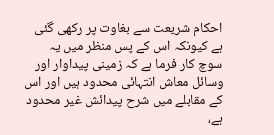احکام شریعت سے بغاوت پر رکھی گئی ہے کیونکہ اس کے پس منظر میں یہ سوچ کار فرما ہے کہ زمینی پیداوار اور وسائل معاش انتہائی محدود ہیں اور اس کے مقابلے میں شرح پیدائش غیر محدود ہے،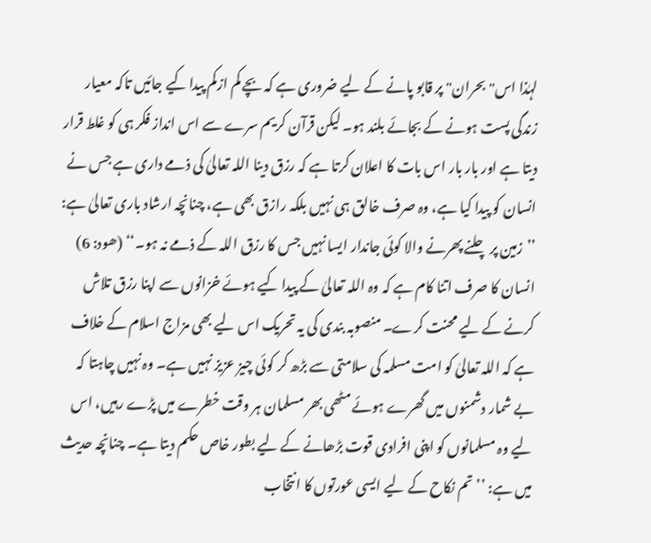لہٰذا اس"بحران" پر قابو پانے کے لیے ضروری ہے کہ بچے کم ازکم پیدا کیے جائیں تاکہ معیار زندگی پست ہونے کے بجائے بلند ہو۔ لیکن قرآن کریم سرے سے اس انداز فکر ہی کو غلط قرار دیتا ہے اور بار بار اس بات کا اعلان کرتا ہے کہ رزق دینا اللہ تعالیٰ کی ذمے داری ہے جس نے انسان کو پیدا کیا ہے، وہ صرف خالق ہی نہیں بلکہ رازق بھی ہے، چنانچہ ارشاد باری تعالیٰ ہے: ’’زمین پر چلنے پھرنے والا کوئی جاندار ایسا نہیں جس کا رزق اللہ کے ذمے نہ ہو۔‘‘ (ھود: 6) انسان کا صرف اتنا کام ہے کہ وہ اللہ تعالیٰ کے پیدا کیے ہوئے خزانوں سے اپنا رزق تلاش کرنے کے لیے محنت کرے۔ منصوبہ بندی کی یہ تحریک اس لیے بھی مزاج اسلام کے خلاف ہے کہ اللہ تعالیٰ کو امت مسلمہ کی سلامتی سے بڑھ کر کوئی چیز عزیز نہیں ہے۔ وہ نہیں چاہتا کہ بے شمار دشمنوں میں گھرے ہوئے مٹھی بھر مسلمان ہر وقت خطرے میں پڑے رہیں، اس لیے وہ مسلمانوں کو اپنی افرادی قوت بڑھانے کے لیے بطور خاص حکم دیتا ہے۔ چنانچہ حدیث میں ہے: ’’تم نکاح کے لیے ایسی عورتوں کا انتخاب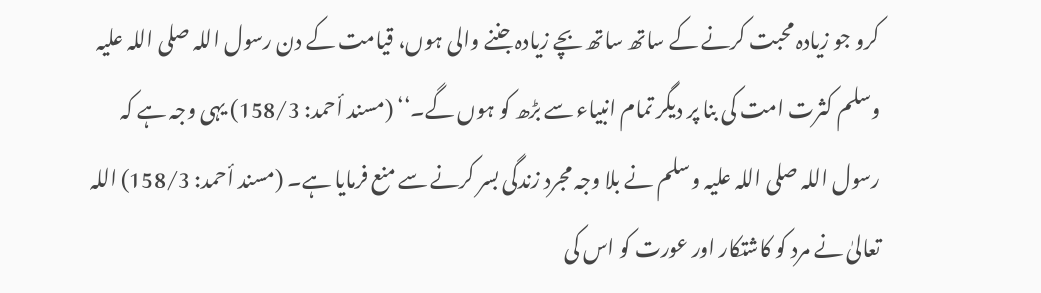کرو جو زیادہ محبت کرنے کے ساتھ ساتھ بچے زیادہ جننے والی ہوں، قیامت کے دن رسول اللہ صلی اللہ علیہ وسلم کثرت امت کی بنا پر دیگر تمام انبیاء سے بڑھ کو ہوں گے۔‘‘ (مسند أحمد: 158/3) یہی وجہ ہے کہ رسول اللہ صلی اللہ علیہ وسلم نے بلا وجہ مجرد زندگی بسر کرنے سے منع فرمایا ہے۔ (مسند أحمد: 158/3) اللہ تعالیٰ نے مرد کو کاشتکار اور عورت کو اس کی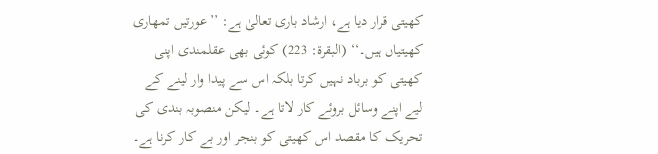کھیتی قرار دیا ہے، ارشاد باری تعالیٰ ہے: ’’عورتیں تمھاری کھیتیاں ہیں۔‘‘ (البقرة: 223) کوئی بھی عقلمندی اپنی کھیتی کو برباد نہیں کرتا بلکہ اس سے پیدا وار لینے کے لیے اپنے وسائل بروئے کار لاتا ہے۔ لیکن منصوبہ بندی کی تحریک کا مقصد اس کھیتی کو بنجر اور بے کار کرنا ہے۔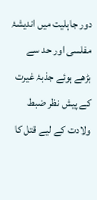دور جاہلیت میں اندیشۂ مفلسی اور حد سے بڑھے ہوئے جذبۂ غیرت کے پیش نظر ضبط ولادت کے لیے قتل کا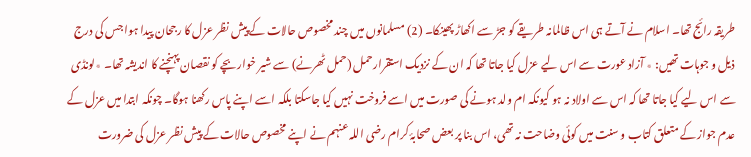طریقہ رائج تھا۔ اسلام نے آتے ہی اس ظالمانہ طریقے کو جڑ سے اکھاڑ پھینکا۔ (2) مسلمانوں میں چند مخصوص حالات کے پیش نظر عزل کا رجحان پیدا ہوا جس کی درج ذیل و جوہات تھیں: ٭ آزاد عورت سے اس لیے عزل کیا جاتا تھا کہ ان کے نزدیک استقرارحمل (حمل ٹھرنے) سے شیر خوار بچے کو نقصان پہنچنے کا اندیشہ تھا۔ ٭لونڈی سے اس لیے کیا جاتا تھا کہ اس سے اولاد نہ ہو کیونکہ ام ولد ہونے کی صورت میں اسے فروخت نہیں کیا جاسکتا بلکہ اسے اپنے پاس رکھنا ہوگا۔ چونکہ ابتدا میں عزل کے عدم جواز کے متعلق کتاب و سنت میں کوئی وضاحت نہ تھی، اس بنا پر بعض صحابۂ کرام رضی اللہ عنہم نے اپنے مخصوص حالات کے پیش نظر عزل کی ضرورت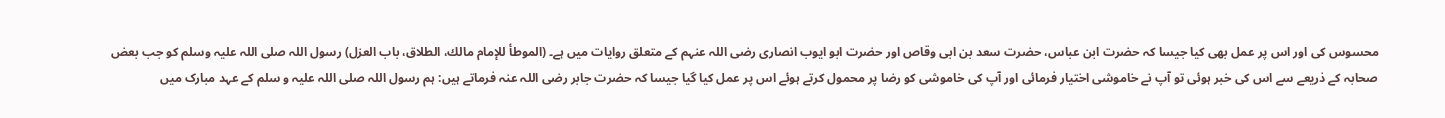محسوس کی اور اس پر عمل بھی کیا جیسا کہ حضرت ابن عباس، حضرت سعد بن ابی وقاص اور حضرت ابو ایوب انصاری رضی اللہ عنہم کے متعلق روایات میں ہے۔ (الموطأ للإمام مالك، الطلاق، باب العزل) رسول اللہ صلی اللہ علیہ وسلم کو جب بعض صحابہ کے ذریعے سے اس کی خبر ہوئی تو آپ نے خاموشی اختیار فرمائی اور آپ کی خاموشی کو رضا پر محمول کرتے ہوئے اس پر عمل کیا گیا جیسا کہ حضرت جابر رضی اللہ عنہ فرماتے ہیں: ہم رسول اللہ صلی اللہ علیہ و سلم کے عہد مبارک میں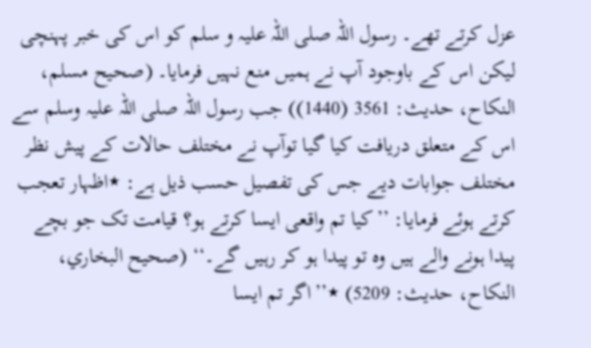عزل کرتے تھے۔ رسول اللہ صلی اللہ علیہ و سلم کو اس کی خبر پہنچی لیکن اس کے باوجود آپ نے ہمیں منع نہیں فرمایا۔ (صحیح مسلم، النکاح، حدیث: 3561 (1440)) جب رسول اللہ صلی اللہ علیہ وسلم سے اس کے متعلق دریافت کیا گیا توآپ نے مختلف حالات کے پیش نظر مختلف جوابات دیے جس کی تفصیل حسب ذیل ہے: ٭اظہار تعجب کرتے ہوئے فرمایا: ’’کیا تم واقعی ایسا کرتے ہو؟ قیامت تک جو بچے پیدا ہونے والے ہیں وہ تو پیدا ہو کر رہیں گے۔‘‘ (صحیح البخاري، النکاح، حدیث: 5209) ٭’’اگر تم ایسا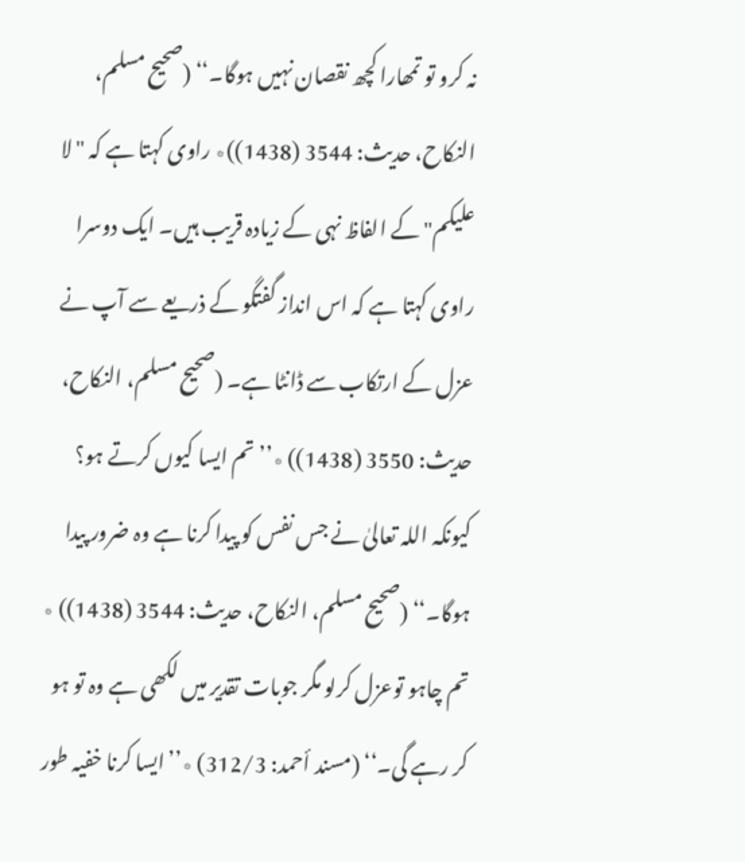نہ کرو تو تمھارا کچھ نقصان نہیں ہوگا۔‘‘ (صحیح مسلم، النکاح، حدیث: 3544 (1438))٭ راوی کہتا ہے کہ "لا علیکم" کے الفاظ نہی کے زیادہ قریب ہیں۔ ایک دوسرا راوی کہتا ہے کہ اس انداز گفتگو کے ذریعے سے آپ نے عزل کے ارتکاب سے ڈانٹا ہے۔ (صحیح مسلم، النکاح، حدیث: 3550 (1438)) ٭’’تم ایسا کیوں کرتے ہو؟ کیونکہ اللہ تعالیٰ نے جس نفس کو پیدا کرنا ہے وہ ضرور پیدا ہوگا۔‘‘ (صحیح مسلم، النکاح، حدیث: 3544 (1438)) ٭ تم چاہو توعزل کرلو مگر جوبات تقدیر میں لکھی ہے وہ تو ہو کر رہے گی۔‘‘ (مسند أحمد: 312/3) ٭’’ایسا کرنا خفیہ طور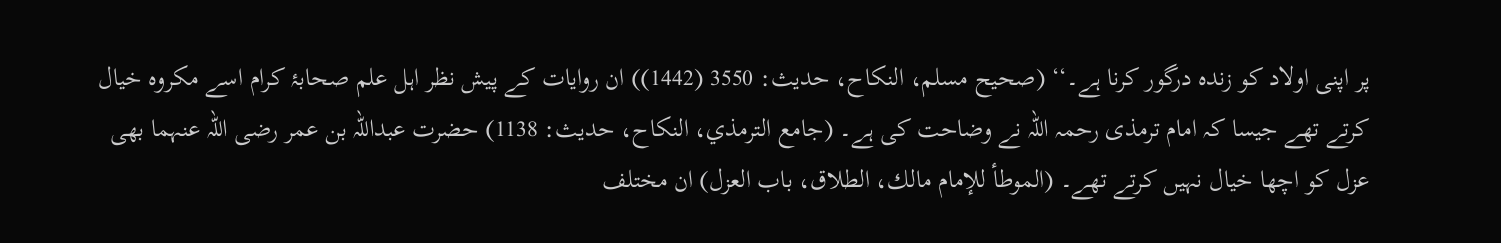پر اپنی اولاد کو زندہ درگور کرنا ہے۔‘‘ (صحیح مسلم، النکاح، حدیث: 3550 (1442)) ان روایات کے پیش نظر اہل علم صحابۂ کرام اسے مکروہ خیال کرتے تھے جیسا کہ امام ترمذی رحمہ اللہ نے وضاحت کی ہے۔ (جامع الترمذي، النکاح، حدیث: 1138) حضرت عبداللہ بن عمر رضی اللہ عنہما بھی عزل کو اچھا خیال نہیں کرتے تھے۔ (الموطأ للإمام مالك، الطلاق، باب العزل) ان مختلف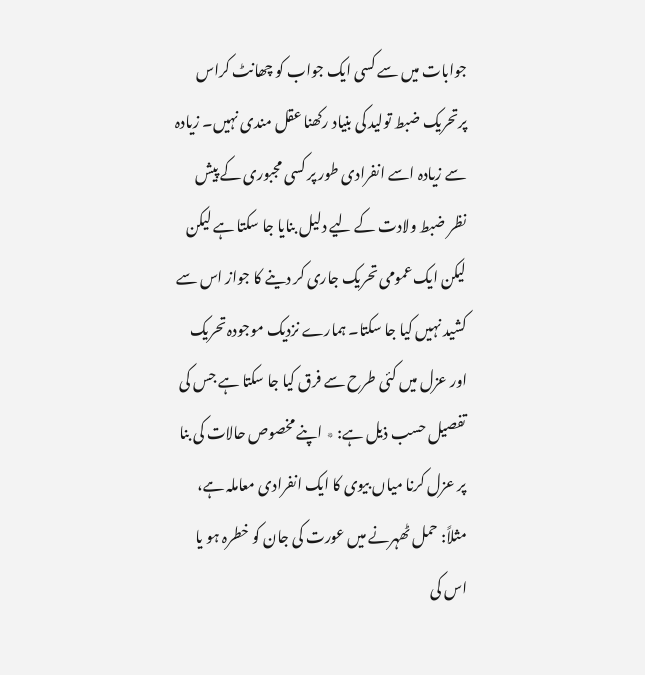جوابات میں سے کسی ایک جواب کو چھانٹ کراس پرتحریک ضبط تولید کی بنیاد رکھنا عقل مندی نہیں۔ زیادہ سے زیادہ اسے انفرادی طور پر کسی مجبوری کے پیش نظر ضبط ولادت کے لیے دلیل بنایا جا سکتا ہے لیکن لیکن ایک عمومی تحریک جاری کر دینے کا جواز اس سے کشید نہیں کیا جا سکتا۔ ہمارے نزدیک موجودہ تحریک اور عزل میں کئی طرح سے فرق کیا جا سکتا ہے جس کی تفصیل حسب ذیل ہے: ٭ اپنے مخصوص حالات کی بنا پر عزل کرنا میاں بیوی کا ایک انفرادی معاملہ ہے، مثلاً: حمل ٹھہرنے میں عورت کی جان کو خطرہ ہو یا اس کی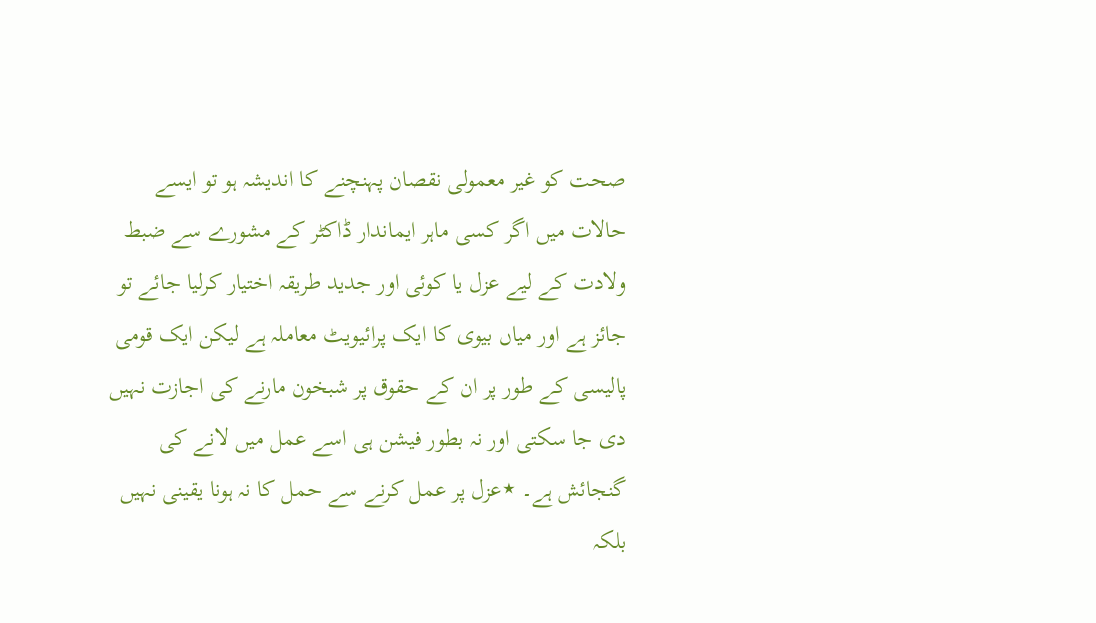صحت کو غیر معمولی نقصان پہنچنے کا اندیشہ ہو تو ایسے حالات میں اگر کسی ماہر ایماندار ڈاکٹر کے مشورے سے ضبط ولادت کے لیے عزل یا کوئی اور جدید طریقہ اختیار کرلیا جائے تو جائز ہے اور میاں بیوی کا ایک پرائیویٹ معاملہ ہے لیکن ایک قومی پالیسی کے طور پر ان کے حقوق پر شبخون مارنے کی اجازت نہیں دی جا سکتی اور نہ بطور فیشن ہی اسے عمل میں لانے کی گنجائش ہے۔ ٭عزل پر عمل کرنے سے حمل کا نہ ہونا یقینی نہیں بلکہ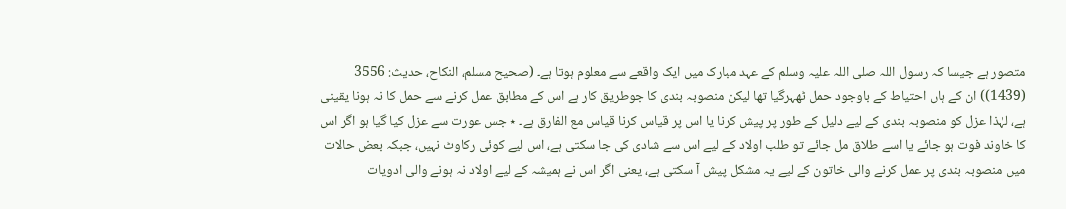متصور ہے جیسا کہ رسول اللہ صلی اللہ علیہ وسلم کے عہد مبارک میں ایک واقعے سے معلوم ہوتا ہے۔ (صحیح مسلم، النکاح، حدیث: 3556 (1439)) ان کے ہاں احتیاط کے باوجود حمل ٹھہرگیا تھا لیکن منصوبہ بندی کا جوطریق کار ہے اس کے مطابق عمل کرنے سے حمل کا نہ ہونا یقینی ہے، لہٰذا عزل کو منصوبہ بندی کے لیے دلیل کے طور پر پیش کرنا یا اس پر قیاس کرنا قیاس مع الفارق ہے۔ ٭ جس عورت سے عزل کیا گیا ہو اگر اس کا خاوند فوت ہو جائے یا اسے طلاق مل جائے تو طلب اولاد کے لیے اس سے شادی کی جا سکتی ہے، اس لیے کوئی رکاوٹ نہیں، جبکہ بعض حالات میں منصوبہ بندی پر عمل کرنے والی خاتون کے لیے یہ مشکل پیش آ سکتی ہے، یعنی اگر اس نے ہمیشہ کے لیے اولاد نہ ہونے والی ادویات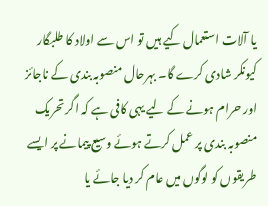یا آلات استعمال کیے ہیں تو اس سے اولاد کا طلبگار کیونکر شادی کرے گا۔ بہرحال منصوبہ بندی کے ناجائز اور حرام ہونے کے لیے یہی کافی ہے کہ اگر تحریک منصوبہ بندی پر عمل کرتے ہوئے وسیع پیمانے پر ایسے طریقوں کو لوگوں میں عام کر دیا جائے یا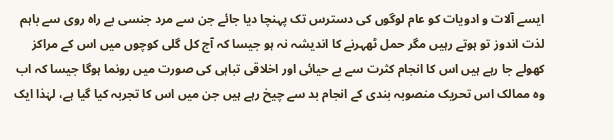ایسے آلات و ادویات کو عام لوگوں کی دسترس تک پہنچا دیا جائے جن سے مرد جنسی بے راہ روی سے باہم لذت اندوز تو ہوتے رہیں مگر حمل ٹھہرنے کا اندیشہ نہ ہو جیسا کہ آج کل گلی کوچوں میں اس کے مراکز کھولے جا رہے ہیں اس کا انجام کثرت سے بے حیائی اور اخلاقی تباہی کی صورت میں رونما ہوگا جیسا کہ اب وہ ممالک اس تحریک منصوبہ بندی کے انجام بد سے چیخ رہے ہیں جن میں اس کا تجربہ کیا گیا ہے، لہٰذا ایک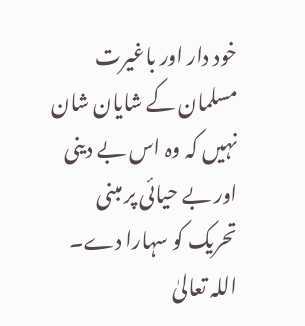خود دار اور باغیرت مسلمان کے شایان شان نہیں کہ وہ اس بے دینی اور بے حیائی پر مبنی تحریک کو سہارا دے۔ اللہ تعالیٰ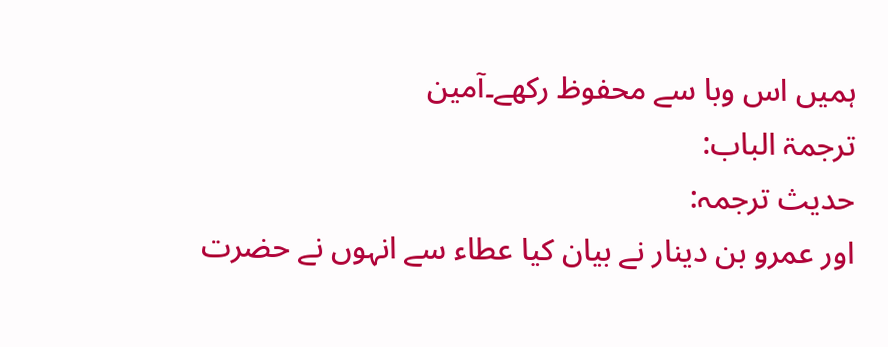ہمیں اس وبا سے محفوظ رکھے۔آمين
ترجمۃ الباب:
حدیث ترجمہ:
اور عمرو بن دینار نے بیان کیا عطاء سے انہوں نے حضرت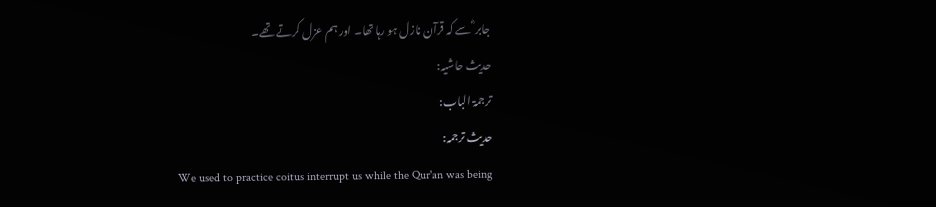جابر ؓ سے کہ قرآن نازل ہو رہا تھا۔ اور ہم عزل کرتے تھے۔
حدیث حاشیہ:
ترجمۃ الباب:
حدیث ترجمہ:
We used to practice coitus interrupt us while the Qur'an was being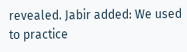revealed. Jabir added: We used to practice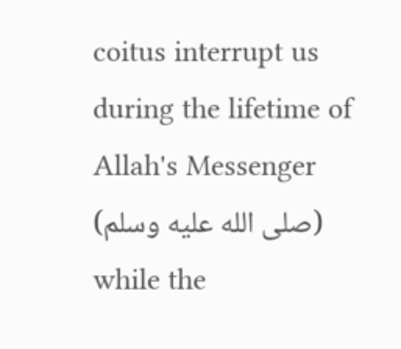coitus interrupt us during the lifetime of Allah's Messenger (صلى الله عليه وسلم) while the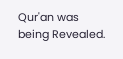Qur'an was being Revealed.